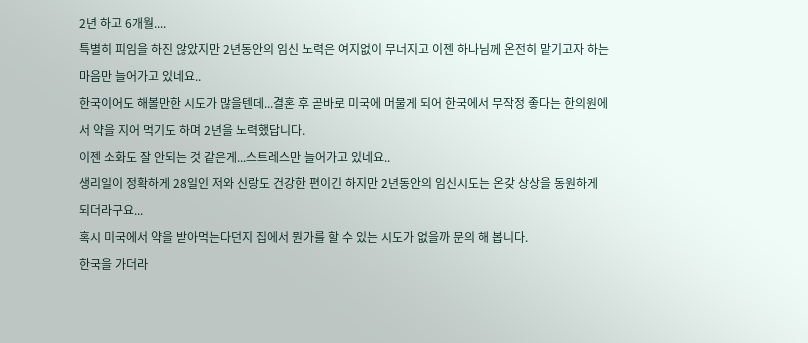2년 하고 6개월....
특별히 피임을 하진 않았지만 2년동안의 임신 노력은 여지없이 무너지고 이젠 하나님께 온전히 맡기고자 하는 마음만 늘어가고 있네요..
한국이어도 해볼만한 시도가 많을텐데...결혼 후 곧바로 미국에 머물게 되어 한국에서 무작정 좋다는 한의원에서 약을 지어 먹기도 하며 2년을 노력했답니다.
이젠 소화도 잘 안되는 것 같은게...스트레스만 늘어가고 있네요..
생리일이 정확하게 28일인 저와 신랑도 건강한 편이긴 하지만 2년동안의 임신시도는 온갖 상상을 동원하게 되더라구요...
혹시 미국에서 약을 받아먹는다던지 집에서 뭔가를 할 수 있는 시도가 없을까 문의 해 봅니다.
한국을 가더라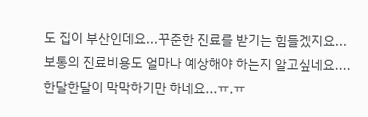도 집이 부산인데요...꾸준한 진료를 받기는 힘들겠지요...보통의 진료비용도 얼마나 예상해야 하는지 알고싶네요....
한달한달이 막막하기만 하네요...ㅠ.ㅠ